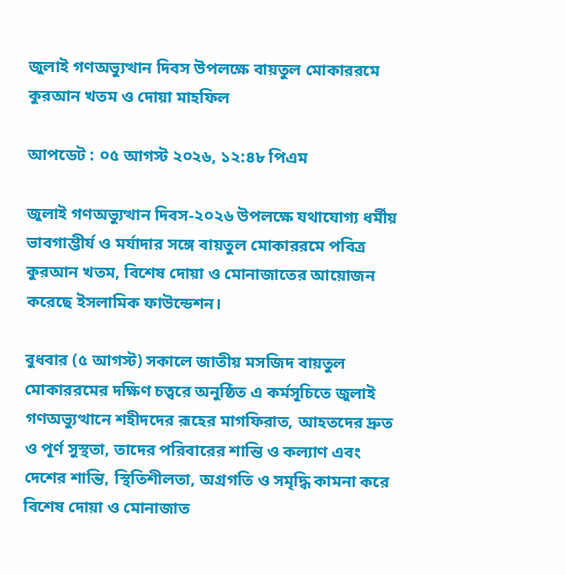জুলাই গণঅভ্যুত্থান দিবস উপলক্ষে বায়তুল মোকাররমে কুরআন খতম ও দোয়া মাহফিল

আপডেট : ০৫ আগস্ট ২০২৬, ১২:৪৮ পিএম

জুলাই গণঅভ্যুত্থান দিবস-২০২৬ উপলক্ষে যথাযোগ্য ধর্মীয় ভাবগাম্ভীর্য ও মর্যাদার সঙ্গে বায়তুল মোকাররমে পবিত্র কুরআন খতম, বিশেষ দোয়া ও মোনাজাতের আয়োজন করেছে ইসলামিক ফাউন্ডেশন।

বুধবার (৫ আগস্ট) সকালে জাতীয় মসজিদ বায়তুল মোকাররমের দক্ষিণ চত্বরে অনুষ্ঠিত এ কর্মসূচিতে জুলাই গণঅভ্যুত্থানে শহীদদের রূহের মাগফিরাত, আহতদের দ্রুত ও পূর্ণ সুস্থতা, তাদের পরিবারের শান্তি ও কল্যাণ এবং দেশের শান্তি, স্থিতিশীলতা, অগ্রগতি ও সমৃদ্ধি কামনা করে বিশেষ দোয়া ও মোনাজাত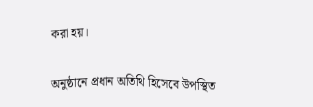করা হয়।

অনুষ্ঠানে প্রধান অতিথি হিসেবে উপস্থিত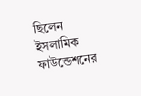ছিলেন ইসলামিক ফাউন্ডেশনের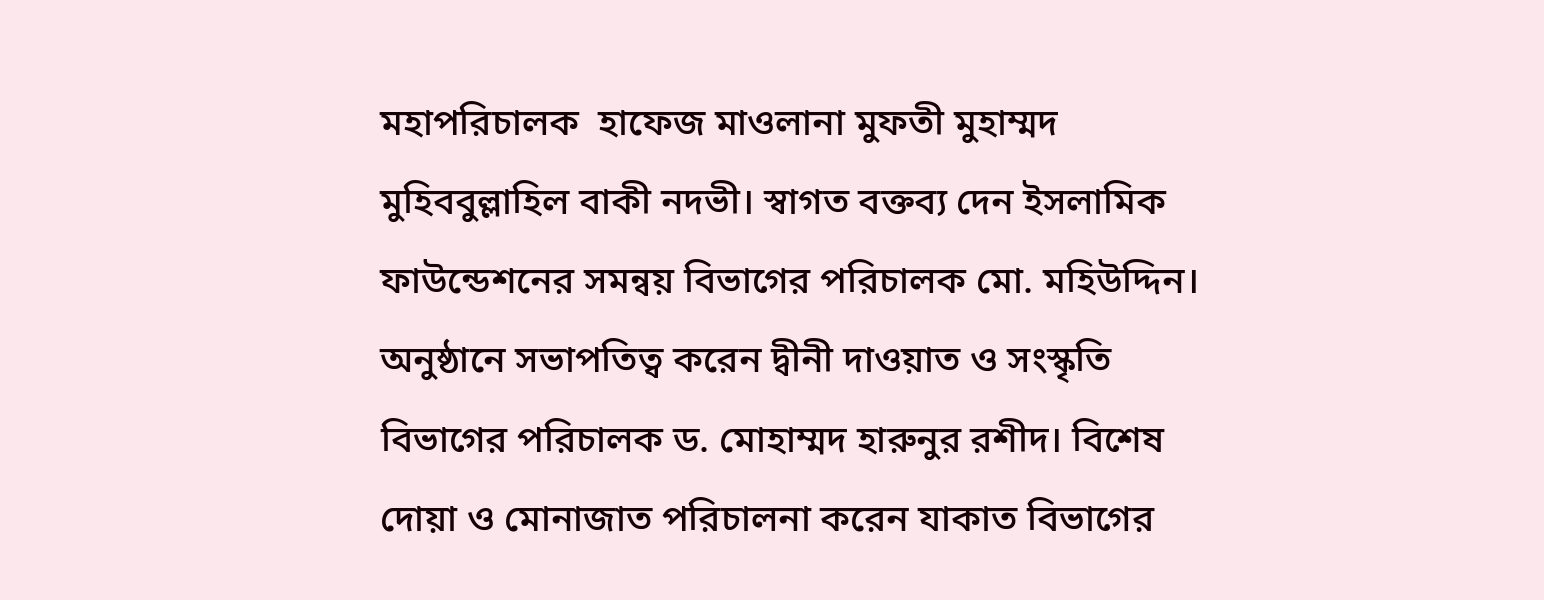মহাপরিচালক  হাফেজ মাওলানা মুফতী মুহাম্মদ মুহিববুল্লাহিল বাকী নদভী। স্বাগত বক্তব্য দেন ইসলামিক ফাউন্ডেশনের সমন্বয় বিভাগের পরিচালক মো. মহিউদ্দিন। অনুষ্ঠানে সভাপতিত্ব করেন দ্বীনী দাওয়াত ও সংস্কৃতি বিভাগের পরিচালক ড. মোহাম্মদ হারুনুর রশীদ। বিশেষ দোয়া ও মোনাজাত পরিচালনা করেন যাকাত বিভাগের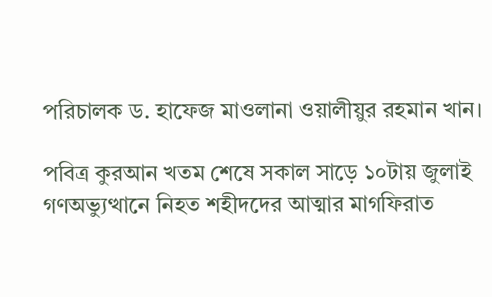পরিচালক ড. হাফেজ মাওলানা ওয়ালীয়ুর রহমান খান।

পবিত্র কুরআন খতম শেষে সকাল সাড়ে ১০টায় জুলাই গণঅভ্যুত্থানে নিহত শহীদদের আত্মার মাগফিরাত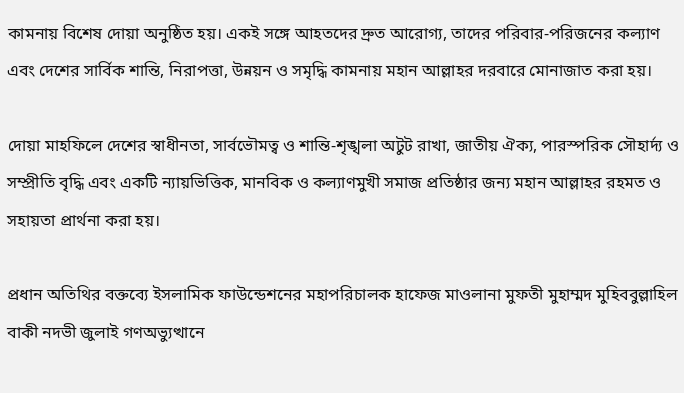কামনায় বিশেষ দোয়া অনুষ্ঠিত হয়। একই সঙ্গে আহতদের দ্রুত আরোগ্য, তাদের পরিবার-পরিজনের কল্যাণ এবং দেশের সার্বিক শান্তি, নিরাপত্তা, উন্নয়ন ও সমৃদ্ধি কামনায় মহান আল্লাহর দরবারে মোনাজাত করা হয়।

দোয়া মাহফিলে দেশের স্বাধীনতা, সার্বভৌমত্ব ও শান্তি-শৃঙ্খলা অটুট রাখা, জাতীয় ঐক্য, পারস্পরিক সৌহার্দ্য ও সম্প্রীতি বৃদ্ধি এবং একটি ন্যায়ভিত্তিক, মানবিক ও কল্যাণমুখী সমাজ প্রতিষ্ঠার জন্য মহান আল্লাহর রহমত ও সহায়তা প্রার্থনা করা হয়।

প্রধান অতিথির বক্তব্যে ইসলামিক ফাউন্ডেশনের মহাপরিচালক হাফেজ মাওলানা মুফতী মুহাম্মদ মুহিববুল্লাহিল বাকী নদভী জুলাই গণঅভ্যুত্থানে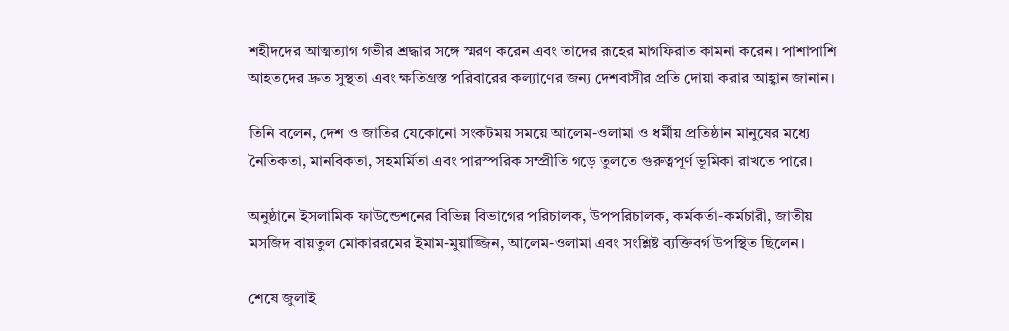শহীদদের আত্মত্যাগ গভীর শ্রদ্ধার সঙ্গে স্মরণ করেন এবং তাদের রূহের মাগফিরাত কামনা করেন। পাশাপাশি আহতদের দ্রুত সুস্থতা এবং ক্ষতিগ্রস্ত পরিবারের কল্যাণের জন্য দেশবাসীর প্রতি দোয়া করার আহ্বান জানান।

তিনি বলেন, দেশ ও জাতির যেকোনো সংকটময় সময়ে আলেম-ওলামা ও ধর্মীয় প্রতিষ্ঠান মানুষের মধ্যে নৈতিকতা, মানবিকতা, সহমর্মিতা এবং পারস্পরিক সম্প্রীতি গড়ে তুলতে গুরুত্বপূর্ণ ভূমিকা রাখতে পারে।

অনুষ্ঠানে ইসলামিক ফাউন্ডেশনের বিভিন্ন বিভাগের পরিচালক, উপপরিচালক, কর্মকর্তা-কর্মচারী, জাতীয় মসজিদ বায়তুল মোকাররমের ইমাম-মুয়াজ্জিন, আলেম-ওলামা এবং সংশ্লিষ্ট ব্যক্তিবর্গ উপস্থিত ছিলেন।

শেষে জুলাই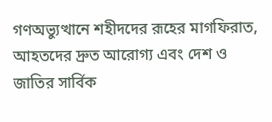গণঅভ্যুত্থানে শহীদদের রূহের মাগফিরাত, আহতদের দ্রুত আরোগ্য এবং দেশ ও জাতির সার্বিক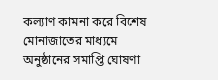কল্যাণ কামনা করে বিশেষ মোনাজাতের মাধ্যমে অনুষ্ঠানের সমাপ্তি ঘোষণা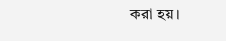করা হয়।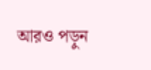আরও পড়ুন